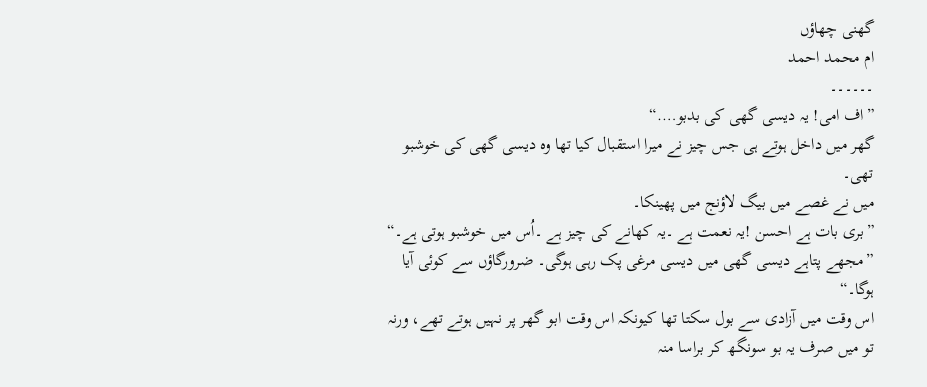گھنی چھاؤں
ام محمد احمد
۔۔۔۔۔۔
”اف امی! یہ دیسی گھی کی بدبو….“
گھر میں داخل ہوتے ہی جس چیز نے میرا استقبال کیا تھا وہ دیسی گھی کی خوشبو تھی۔
میں نے غصے میں بیگ لاؤنج میں پھینکا۔
”بری بات ہے احسن !یہ نعمت ہے ۔یہ کھانے کی چیز ہے ۔اُس میں خوشبو ہوتی ہے۔“
”مجھے پتاہے دیسی گھی میں دیسی مرغی پک رہی ہوگی۔ ضرورگاؤں سے کوئی آیا ہوگا۔“
اس وقت میں آزادی سے بول سکتا تھا کیونکہ اس وقت ابو گھر پر نہیں ہوتے تھے، ورنہ تو میں صرف یہ بو سونگھ کر براسا منہ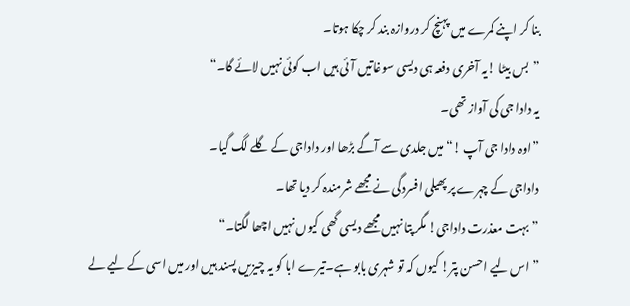بنا کر اپنے کمرے میں پہنچ کر دروازہ بند کر چکا ہوتا۔
”بس بیٹا !یہ آخری دفعہ ہی دیسی سوغاتیں آئی ہیں اب کوئی نہیں لائے گا۔“
یہ دادا جی کی آواز تھی۔
”اوہ دادا جی آپ !“میں جلدی سے آگے بڑھا اور داداجی کے گلے لگ گیا۔
داداجی کے چہرے پر پھیلی افسردگی نے مجھے شرمندہ کر دیا تھا۔
”بہت معذرت داداجی! مگر پتا نہیں مجھے دیسی گھی کیوں نہیں اچھا لگتا۔“
” اس لیے احسن پتر! کیوں کہ تو شہری بابو ہے۔تیرے ابا کو یہ چیزیں پسند ہیں اور میں اسی کے لیے لے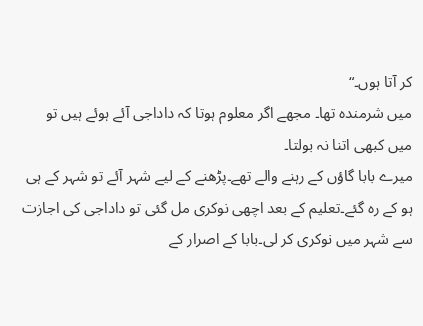کر آتا ہوں۔“
میں شرمندہ تھا۔ مجھے اگر معلوم ہوتا کہ داداجی آئے ہوئے ہیں تو میں کبھی اتنا نہ بولتا۔
میرے بابا گاؤں کے رہنے والے تھے۔پڑھنے کے لیے شہر آئے تو شہر کے ہی ہو کے رہ گئے۔تعلیم کے بعد اچھی نوکری مل گئی تو داداجی کی اجازت سے شہر میں نوکری کر لی۔بابا کے اصرار کے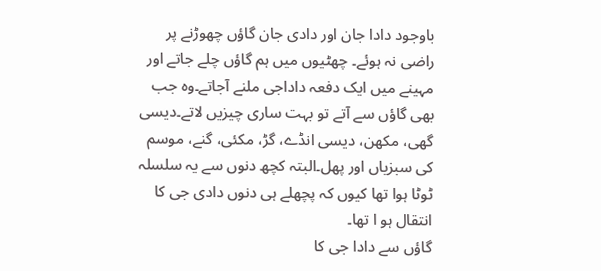باوجود دادا جان اور دادی جان گاؤں چھوڑنے پر راضی نہ ہوئے۔ چھٹیوں میں ہم گاؤں چلے جاتے اور مہینے میں ایک دفعہ داداجی ملنے آجاتے۔وہ جب بھی گاؤں سے آتے تو بہت ساری چیزیں لاتے۔دیسی گھی، مکھن، دیسی انڈے، گڑ، مکئی، گنے، موسم کی سبزیاں اور پھل۔البتہ کچھ دنوں سے یہ سلسلہ ٹوٹا ہوا تھا کیوں کہ پچھلے ہی دنوں دادی جی کا انتقال ہو ا تھا۔
گاؤں سے دادا جی کا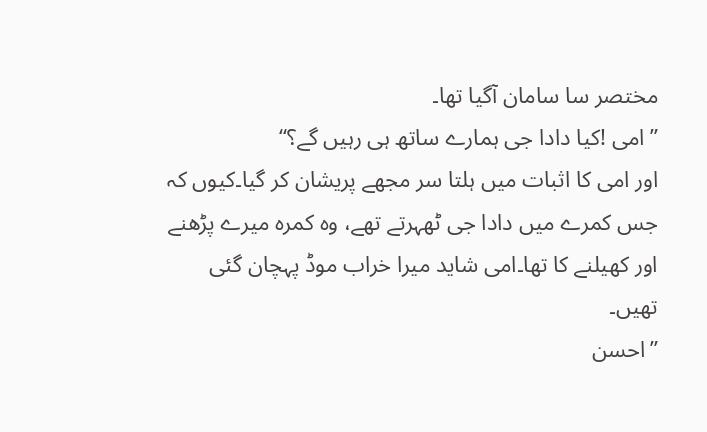مختصر سا سامان آگیا تھا۔
”امی !کیا دادا جی ہمارے ساتھ ہی رہیں گے؟“
اور امی کا اثبات میں ہلتا سر مجھے پریشان کر گیا۔کیوں کہ جس کمرے میں دادا جی ٹھہرتے تھے، وہ کمرہ میرے پڑھنے اور کھیلنے کا تھا۔امی شاید میرا خراب موڈ پہچان گئی تھیں۔
”احسن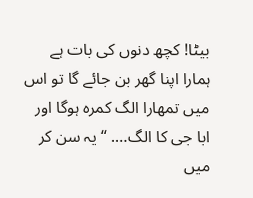بیٹا! کچھ دنوں کی بات ہے ہمارا اپنا گھر بن جائے گا تو اس میں تمھارا الگ کمرہ ہوگا اور ابا جی کا الگ…. “یہ سن کر میں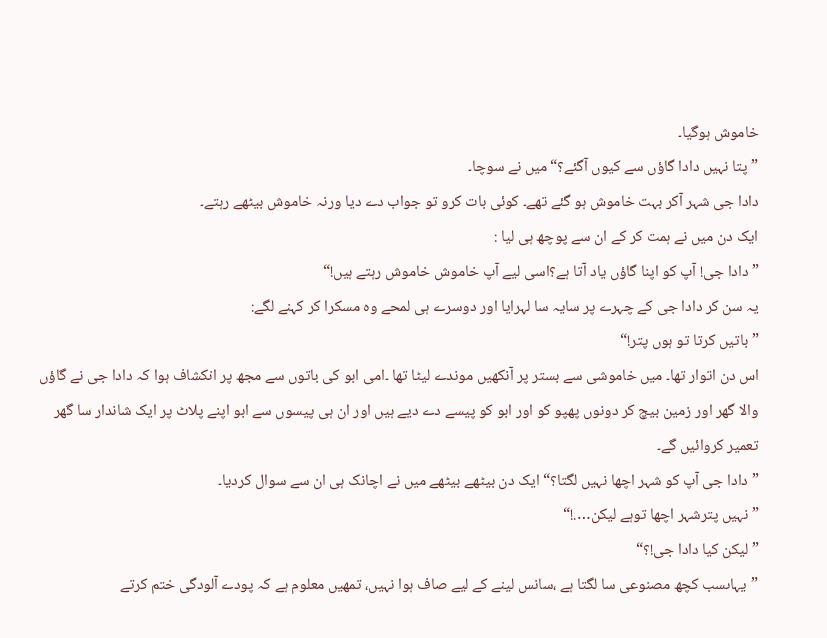خاموش ہوگیا۔
”پتا نہیں دادا گاؤں سے کیوں آگئے؟“میں نے سوچا۔
دادا جی شہر آکر بہت خاموش ہو گئے تھے۔ کوئی بات کرو تو جواب دے دیا ورنہ خاموش بیٹھے رہتے۔
ایک دن میں نے ہمت کر کے ان سے پوچھ ہی لیا :
” دادا جی! آپ کو اپنا گاؤں یاد آتا ہے؟اسی لیے آپ خاموش خاموش رہتے ہیں!“
یہ سن کر دادا جی کے چہرے پر سایہ سا لہرایا اور دوسرے ہی لمحے وہ مسکرا کر کہنے لگے:
”باتیں کرتا تو ہوں پتر!“
اس دن اتوار تھا۔ میں خاموشی سے بستر پر آنکھیں موندے لیٹا تھا ۔امی ابو کی باتوں سے مجھ پر انکشاف ہوا کہ دادا جی نے گاؤں والا گھر اور زمین بیچ کر دونوں پھپو کو اور ابو کو پیسے دے دیے ہیں اور ان ہی پیسوں سے ابو اپنے پلاٹ پر ایک شاندار سا گھر تعمیر کروائیں گے۔
”دادا جی آپ کو شہر اچھا نہیں لگتا؟“ ایک دن بیٹھے بیٹھے میں نے اچانک ہی ان سے سوال کردیا۔
”نہیں پترشہر اچھا توہے لیکن….!“
”لیکن کیا دادا جی!؟“
”یہاںسب کچھ مصنوعی سا لگتا ہے ،سانس لینے کے لیے صاف ہوا نہیں، تمھیں معلوم ہے کہ پودے آلودگی ختم کرتے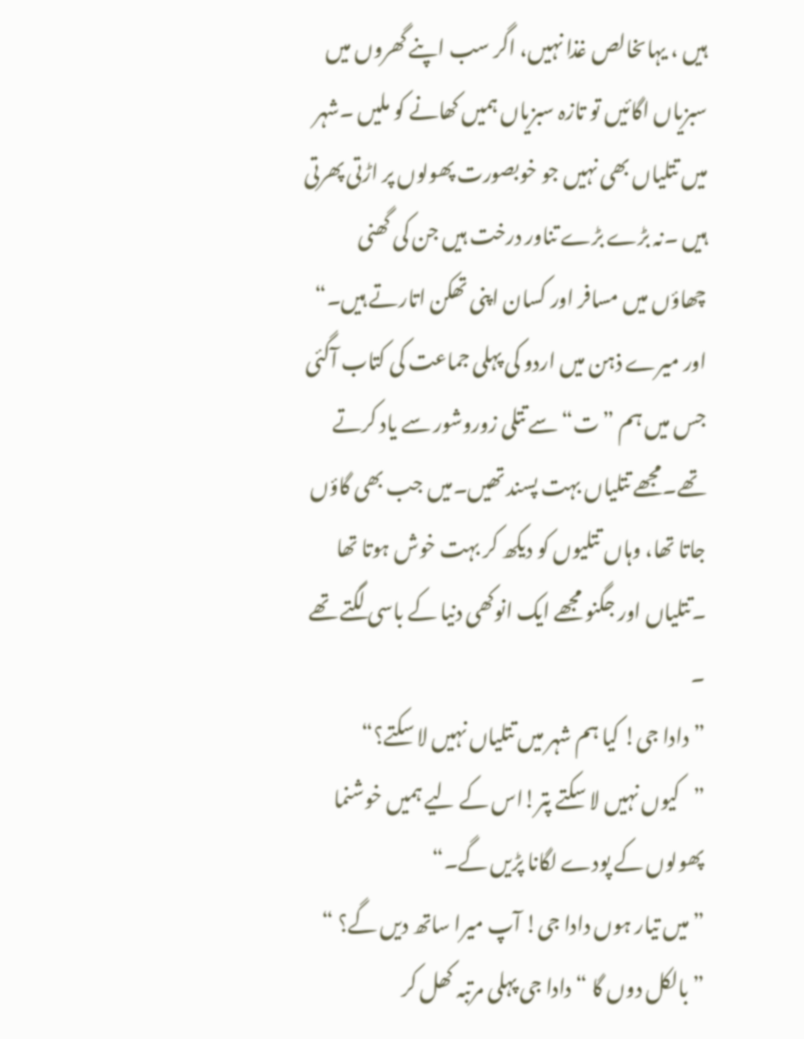ہیں ، یہاںخالص غذا نہیں، اگر سب اپنے گھروں میں سبزیاں اگائیں تو تازہ سبزیاں ہمیں کھانے کو ملیں ۔شہر میں تتلیاں بھی نہیں جو خوبصورت پھولوں پر اڑتی پھرتی ہیں ۔نہ بڑے بڑے تناور درخت ہیں جن کی گھنی چھاؤں میں مسافر اور کسان اپنی تھکن اتارتے ہیں۔“
اور میرے ذہن میں اردو کی پہلی جماعت کی کتاب آگئی جس میں ہم ”ت“ سے تتلی زوروشور سے یاد کرتے تھے۔مجھے تتلیاں بہت پسند تھیں۔میں جب بھی گاؤں جاتا تھا، وہاں تتلیوں کو دیکھ کر بہت خوش ہوتا تھا ۔تتلیاں اور جگنو مجھے ایک انوکھی دنیا کے باسی لگتے تھے ۔
”دادا جی! کیا ہم شہر میں تتلیاں نہیں لا سکتے؟“
”کیوں نہیں لا سکتے پتر!اس کے لیے ہمیں خوشنما پھولوں کے پودے لگانا پڑیں گے۔“
”میں تیار ہوں دادا جی! آپ میرا ساتھ دیں گے؟ “
”بالکل دوں گا “ دادا جی پہلی مرتبہ کھل کر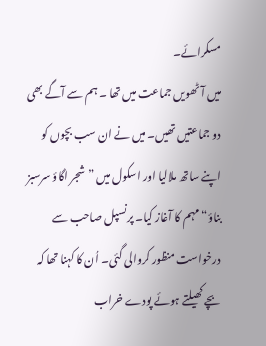مسکرائے۔
میں آٹھویں جماعت میں تھا ۔ ہم سے آگے بھی دو جماعتیں تھیں۔ میں نے ان سب بچوں کو اپنے ساتھ ملالیا اور اسکول میں ”شجر اگاؤ سرسبز بناؤ“مہم کا آغاز کیا۔ پرنسپل صاحب سے درخواست منظور کروالی گئی۔ اُن کا کہنا تھا کہ بچے کھیلتے ہوئے پودے خراب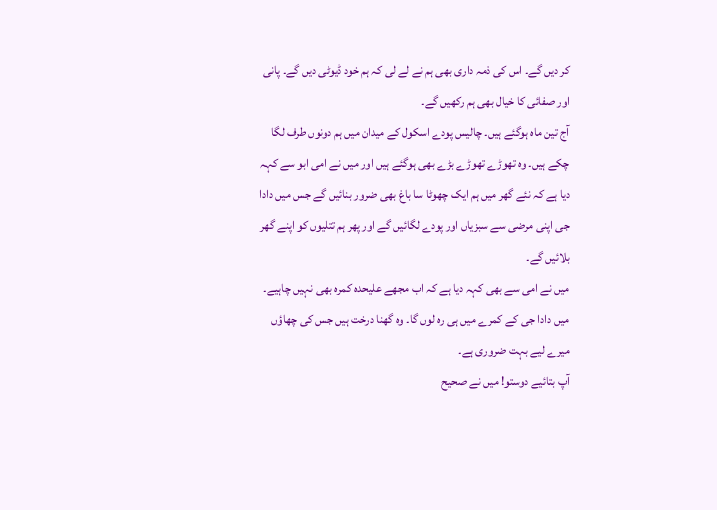کر دیں گے۔ اس کی ذمہ داری بھی ہم نے لے لی کہ ہم خود ڈیوٹی دیں گے۔ پانی اور صفائی کا خیال بھی ہم رکھیں گے۔
آج تین ماہ ہوگئے ہیں۔ چالیس پودے اسکول کے میدان میں ہم دونوں طرف لگا چکے ہیں۔ وہ تھوڑے تھوڑے بڑے بھی ہوگئے ہیں اور میں نے امی ابو سے کہہ دیا ہے کہ نئے گھر میں ہم ایک چھوٹا سا باغ بھی ضرور بنائیں گے جس میں دادا جی اپنی مرضی سے سبزیاں اور پودے لگائیں گے اور پھر ہم تتلیوں کو اپنے گھر بلائیں گے۔
میں نے امی سے بھی کہہ دیا ہے کہ اب مجھے علیحدہ کمرہ بھی نہیں چاہیے۔ میں دادا جی کے کمرے میں ہی رہ لوں گا۔ وہ گھنا درخت ہیں جس کی چھاؤں میرے لیے بہت ضروری ہے۔
آپ بتائیے دوستو! میں نے صحیح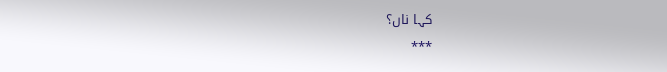کہا ناں؟
٭٭٭